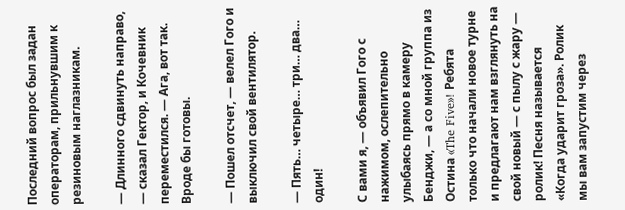Последний вопрос был задан операторам, прильнувшим к резиновым наглазникам.

— Длинного сдвинуть направо, — сказал Гектор, и Кочевник переместился. — Ага, вот так. Вроде бы готовы.

— Пошел отсчет, — велел Гого и выключил свой вентилятор.

— Пять… четыре… три… два… один!

С вами я, — объявил Гого с нажимом, ослепительно улыбаясь прямо в камеру Бенджи, — а со мной группа из Остина «The Five»! Ребята только что начали новое турне и предлагают нам взглянуть на свой новый — с пылу с жару — ролик! Песня называется «Когда ударит гроза». Ролик мы вам запустим через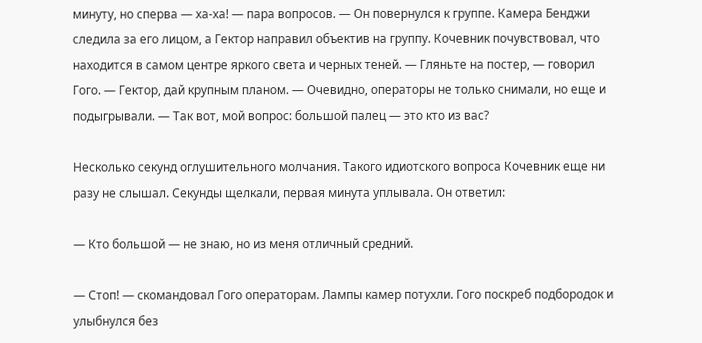минуту, но сперва — ха-ха! — пара вопросов. — Он повернулся к группе. Камера Бенджи следила за его лицом, а Гектор направил объектив на группу. Кочевник почувствовал, что находится в самом центре яркого света и черных теней. — Гляньте на постер, — говорил Гого. — Гектор, дай крупным планом. — Очевидно, операторы не только снимали, но еще и подыгрывали. — Так вот, мой вопрос: большой палец — это кто из вас?

Несколько секунд оглушительного молчания. Такого идиотского вопроса Кочевник еще ни разу не слышал. Секунды щелкали, первая минута уплывала. Он ответил:

— Кто большой — не знаю, но из меня отличный средний.

— Стоп! — скомандовал Гого операторам. Лампы камер потухли. Гого поскреб подбородок и улыбнулся без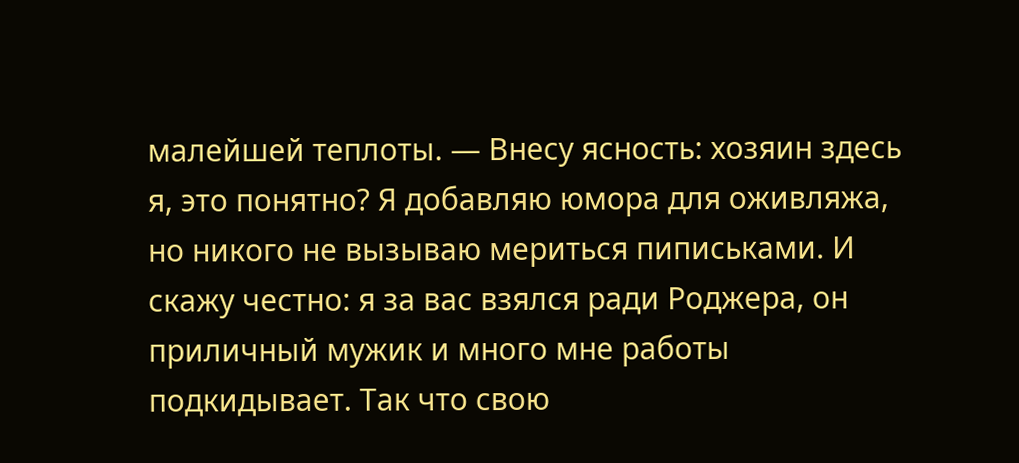малейшей теплоты. — Внесу ясность: хозяин здесь я, это понятно? Я добавляю юмора для оживляжа, но никого не вызываю мериться пиписьками. И скажу честно: я за вас взялся ради Роджера, он приличный мужик и много мне работы подкидывает. Так что свою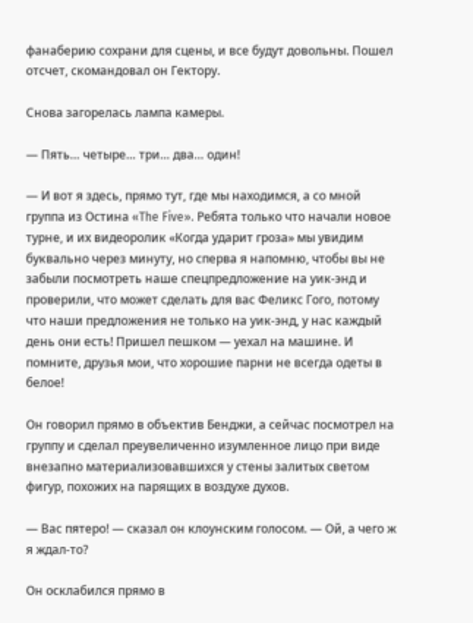фанаберию сохрани для сцены, и все будут довольны. Пошел отсчет, скомандовал он Гектору.

Снова загорелась лампа камеры.

— Пять… четыре… три… два… один!

— И вот я здесь, прямо тут, где мы находимся, а со мной группа из Остина «The Five». Ребята только что начали новое турне, и их видеоролик «Когда ударит гроза» мы увидим буквально через минуту, но сперва я напомню, чтобы вы не забыли посмотреть наше спецпредложение на уик-энд и проверили, что может сделать для вас Феликс Гого, потому что наши предложения не только на уик-энд, у нас каждый день они есть! Пришел пешком — уехал на машине. И помните, друзья мои, что хорошие парни не всегда одеты в белое!

Он говорил прямо в объектив Бенджи, а сейчас посмотрел на группу и сделал преувеличенно изумленное лицо при виде внезапно материализовавшихся у стены залитых светом фигур, похожих на парящих в воздухе духов.

— Вас пятеро! — сказал он клоунским голосом. — Ой, а чего ж я ждал-то?

Он осклабился прямо в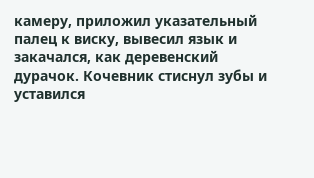камеру, приложил указательный палец к виску, вывесил язык и закачался, как деревенский дурачок. Кочевник стиснул зубы и уставился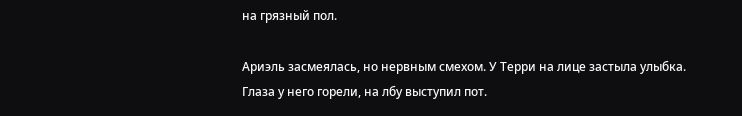на грязный пол.

Ариэль засмеялась, но нервным смехом. У Терри на лице застыла улыбка. Глаза у него горели, на лбу выступил пот.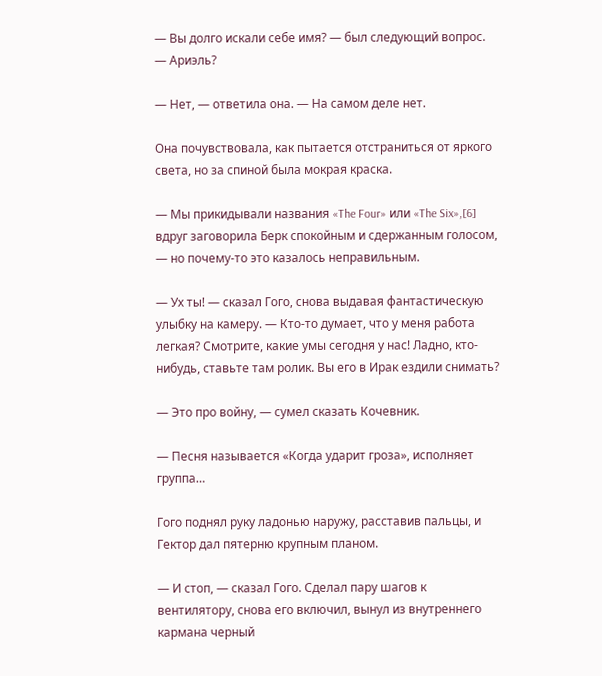— Вы долго искали себе имя? — был следующий вопрос. — Ариэль?

— Нет, — ответила она. — На самом деле нет.

Она почувствовала, как пытается отстраниться от яркого света, но за спиной была мокрая краска.

— Мы прикидывали названия «The Four» или «The Six»,[6] вдруг заговорила Берк спокойным и сдержанным голосом, — но почему-то это казалось неправильным.

— Ух ты! — сказал Гого, снова выдавая фантастическую улыбку на камеру. — Кто-то думает, что у меня работа легкая? Смотрите, какие умы сегодня у нас! Ладно, кто-нибудь, ставьте там ролик. Вы его в Ирак ездили снимать?

— Это про войну, — сумел сказать Кочевник.

— Песня называется «Когда ударит гроза», исполняет группа…

Гого поднял руку ладонью наружу, расставив пальцы, и Гектор дал пятерню крупным планом.

— И стоп, — сказал Гого. Сделал пару шагов к вентилятору, снова его включил, вынул из внутреннего кармана черный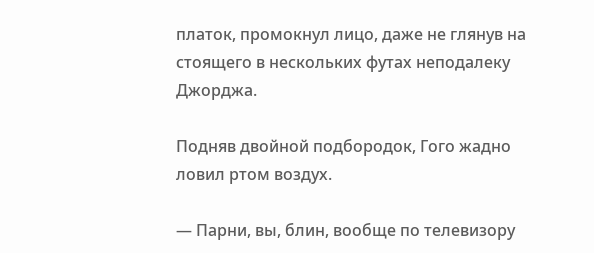платок, промокнул лицо, даже не глянув на стоящего в нескольких футах неподалеку Джорджа.

Подняв двойной подбородок, Гого жадно ловил ртом воздух.

— Парни, вы, блин, вообще по телевизору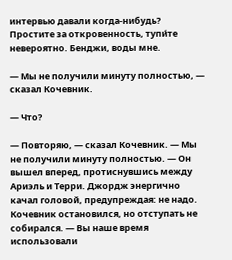интервью давали когда-нибудь? Простите за откровенность, тупи́те невероятно. Бенджи, воды мне.

— Мы не получили минуту полностью, — сказал Кочевник.

— Что?

— Повторяю, — сказал Кочевник. — Мы не получили минуту полностью. — Он вышел вперед, протиснувшись между Ариэль и Терри. Джордж энергично качал головой, предупреждая: не надо. Кочевник остановился, но отступать не собирался. — Вы наше время использовали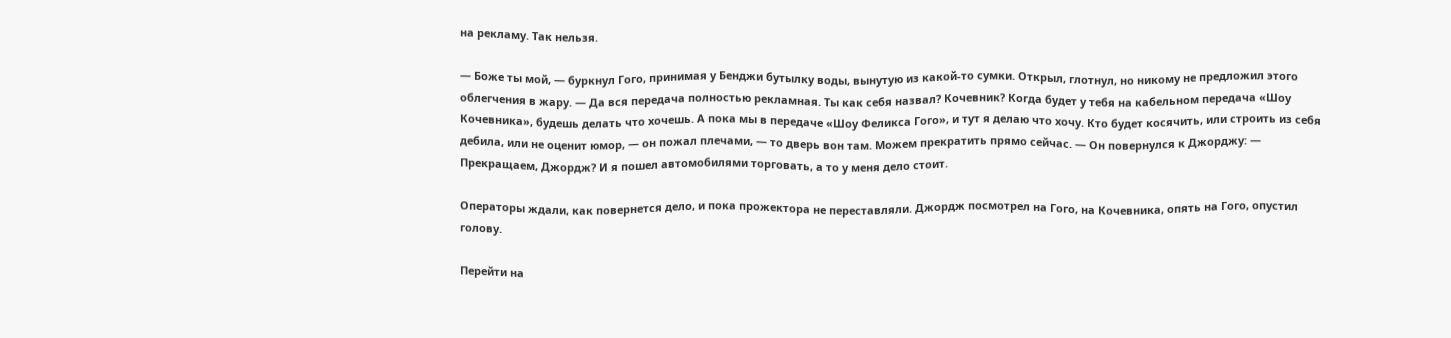на рекламу. Так нельзя.

— Боже ты мой, — буркнул Гого, принимая у Бенджи бутылку воды, вынутую из какой-то сумки. Открыл, глотнул, но никому не предложил этого облегчения в жару. — Да вся передача полностью рекламная. Ты как себя назвал? Кочевник? Когда будет у тебя на кабельном передача «Шоу Кочевника», будешь делать что хочешь. А пока мы в передаче «Шоу Феликса Гого», и тут я делаю что хочу. Кто будет косячить, или строить из себя дебила, или не оценит юмор, — он пожал плечами, — то дверь вон там. Можем прекратить прямо сейчас. — Он повернулся к Джорджу: — Прекращаем, Джордж? И я пошел автомобилями торговать, а то у меня дело стоит.

Операторы ждали, как повернется дело, и пока прожектора не переставляли. Джордж посмотрел на Гого, на Кочевника, опять на Гого, опустил голову.

Перейти на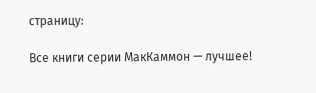страницу:

Все книги серии МакКаммон — лучшее!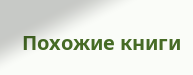Похожие книги